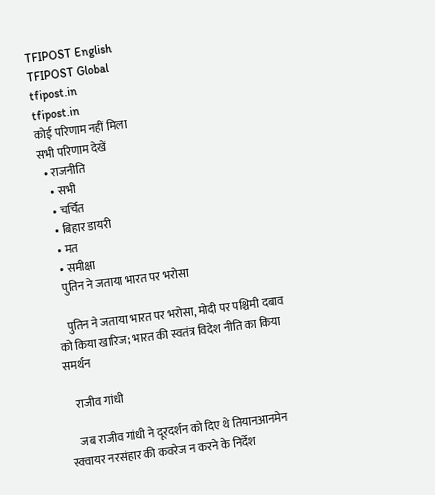TFIPOST English
TFIPOST Global
tfipost.in
tfipost.in
कोई परिणाम नहीं मिला
सभी परिणाम देखें
  • राजनीति
    • सभी
    • चर्चित
    • बिहार डायरी
    • मत
    • समीक्षा
    पुतिन ने जताया भारत पर भरोसा

    पुतिन ने जताया भारत पर भरोसा, मोदी पर पश्चिमी दबाव को किया खारिज; भारत की स्वतंत्र विदेश नीति का किया समर्थन

    राजीव गांधी

    जब राजीव गांधी ने दूरदर्शन को दिए थे तियानआनमेन स्क्वायर नरसंहार की कवरेज न करने के निर्देश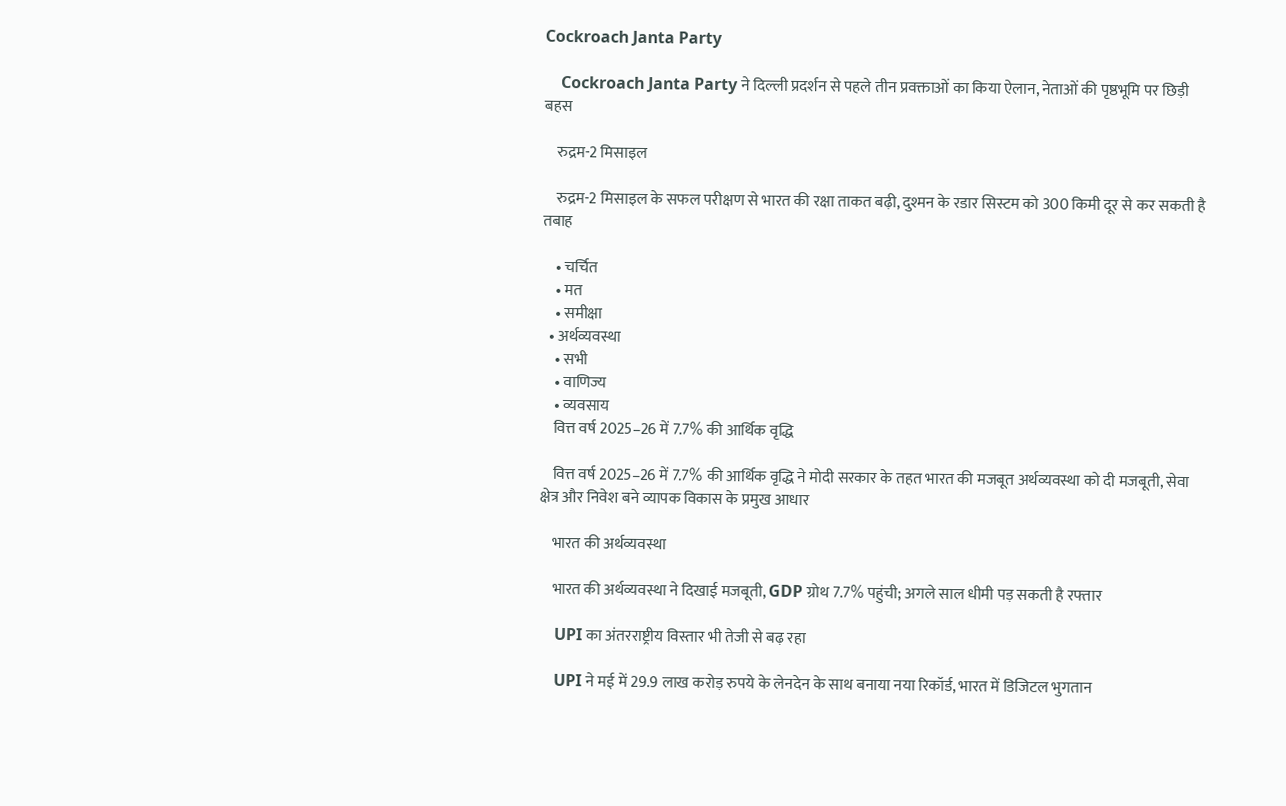Cockroach Janta Party

    Cockroach Janta Party ने दिल्ली प्रदर्शन से पहले तीन प्रवक्ताओं का किया ऐलान, नेताओं की पृष्ठभूमि पर छिड़ी बहस

    रुद्रम-2 मिसाइल

    रुद्रम-2 मिसाइल के सफल परीक्षण से भारत की रक्षा ताकत बढ़ी, दुश्मन के रडार सिस्टम को 300 किमी दूर से कर सकती है तबाह

    • चर्चित
    • मत
    • समीक्षा
  • अर्थव्यवस्था
    • सभी
    • वाणिज्य
    • व्यवसाय
    वित्त वर्ष 2025–26 में 7.7% की आर्थिक वृद्धि

    वित्त वर्ष 2025–26 में 7.7% की आर्थिक वृद्धि ने मोदी सरकार के तहत भारत की मजबूत अर्थव्यवस्था को दी मजबूती, सेवा क्षेत्र और निवेश बने व्यापक विकास के प्रमुख आधार

    भारत की अर्थव्यवस्था

    भारत की अर्थव्यवस्था ने दिखाई मजबूती, GDP ग्रोथ 7.7% पहुंची; अगले साल धीमी पड़ सकती है रफ्तार

    UPI का अंतरराष्ट्रीय विस्तार भी तेजी से बढ़ रहा

    UPI ने मई में 29.9 लाख करोड़ रुपये के लेनदेन के साथ बनाया नया रिकॉर्ड, भारत में डिजिटल भुगतान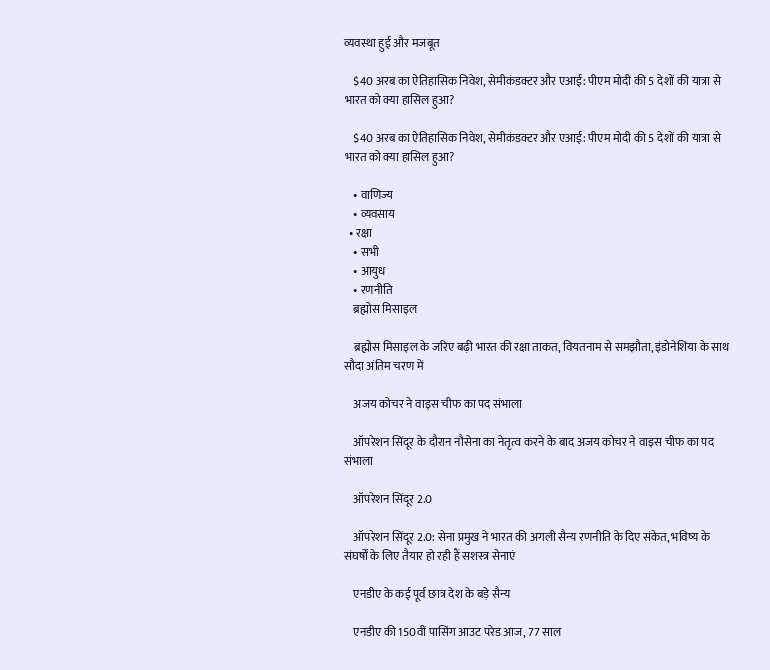व्यवस्था हुई और मजबूत

    $40 अरब का ऐतिहासिक निवेश, सेमीकंडक्टर और एआई: पीएम मोदी की 5 देशों की यात्रा से भारत को क्या हासिल हुआ?

    $40 अरब का ऐतिहासिक निवेश, सेमीकंडक्टर और एआई: पीएम मोदी की 5 देशों की यात्रा से भारत को क्या हासिल हुआ?

    • वाणिज्य
    • व्यवसाय
  • रक्षा
    • सभी
    • आयुध
    • रणनीति
    ब्रह्मोस मिसाइल

    ब्रह्मोस मिसाइल के जरिए बढ़ी भारत की रक्षा ताकत, वियतनाम से समझौता, इंडोनेशिया के साथ सौदा अंतिम चरण में

    अजय कोचर ने वाइस चीफ का पद संभाला

    ऑपरेशन सिंदूर के दौरान नौसेना का नेतृत्व करने के बाद अजय कोचर ने वाइस चीफ का पद संभाला

    ऑपरेशन सिंदूर 2.0

    ऑपरेशन सिंदूर 2.0: सेना प्रमुख ने भारत की अगली सैन्य रणनीति के दिए संकेत, भविष्य के संघर्षों के लिए तैयार हो रही हैं सशस्त्र सेनाएं

    एनडीए के कई पूर्व छात्र देश के बड़े सैन्य

    एनडीए की 150वीं पासिंग आउट परेड आज, 77 साल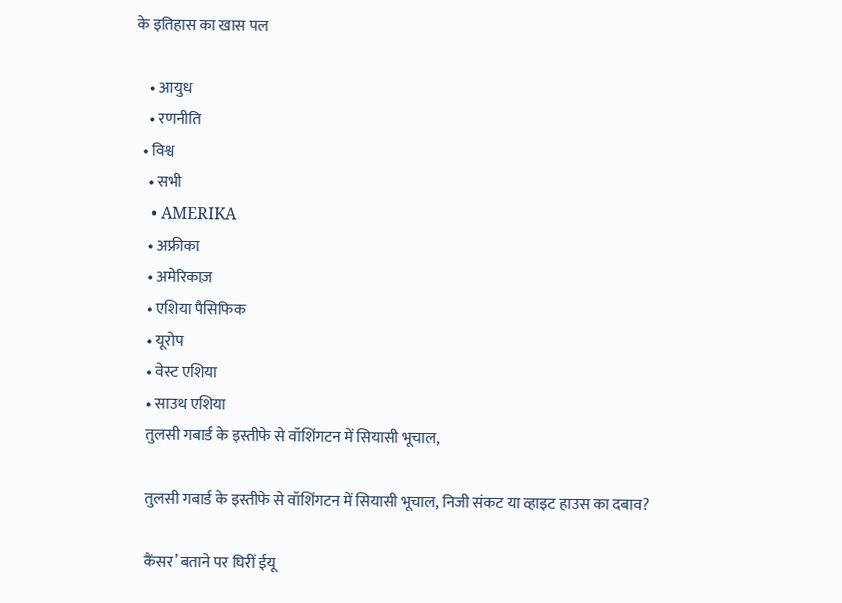के इतिहास का खास पल

    • आयुध
    • रणनीति
  • विश्व
    • सभी
    • AMERIKA
    • अफ्रीका
    • अमेरिकाज़
    • एशिया पैसिफिक
    • यूरोप
    • वेस्ट एशिया
    • साउथ एशिया
    तुलसी गबार्ड के इस्तीफे से वॉशिंगटन में सियासी भूचाल,

    तुलसी गबार्ड के इस्तीफे से वॉशिंगटन में सियासी भूचाल, निजी संकट या व्हाइट हाउस का दबाव?

    कैंसर’ बताने पर घिरीं ईयू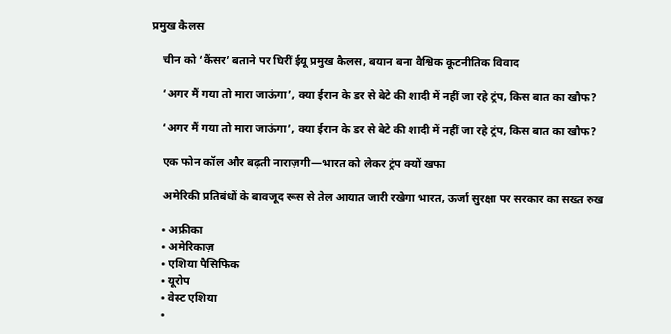प्रमुख कैलस

    चीन को ‘कैंसर’ बताने पर घिरीं ईयू प्रमुख कैलस, बयान बना वैश्विक कूटनीतिक विवाद

    ‘अगर मैं गया तो मारा जाऊंगा’, क्या ईरान के डर से बेटे की शादी में नहीं जा रहे ट्रंप, किस बात का खौफ?

    ‘अगर मैं गया तो मारा जाऊंगा’, क्या ईरान के डर से बेटे की शादी में नहीं जा रहे ट्रंप, किस बात का खौफ?

    एक फोन कॉल और बढ़ती नाराज़गी—भारत को लेकर ट्रंप क्यों खफा

    अमेरिकी प्रतिबंधों के बावजूद रूस से तेल आयात जारी रखेगा भारत, ऊर्जा सुरक्षा पर सरकार का सख्त रुख

    • अफ्रीका
    • अमेरिकाज़
    • एशिया पैसिफिक
    • यूरोप
    • वेस्ट एशिया
    •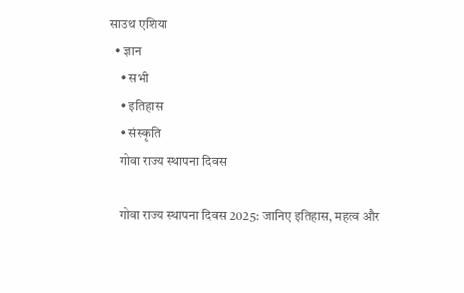साउथ एशिया
  • ज्ञान
    • सभी
    • इतिहास
    • संस्कृति
    गोवा राज्य स्थापना दिवस

    गोवा राज्य स्थापना दिवस 2025: जानिए इतिहास, महत्व और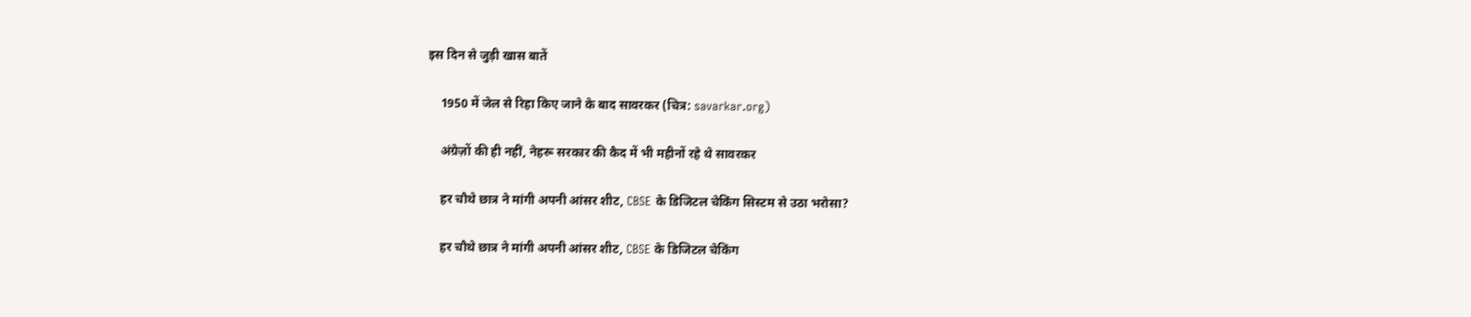इस दिन से जुड़ी खास बातें

    1950 में जेल से रिहा किए जाने के बाद सावरकर (चित्र: savarkar.org)

    अंग्रेज़ों की ही नहीं, नेहरू सरकार की कैद में भी महीनों रहे थे सावरकर

    हर चौथे छात्र ने मांगी अपनी आंसर शीट, CBSE के डिजिटल चेकिंग सिस्टम से उठा भरोसा?

    हर चौथे छात्र ने मांगी अपनी आंसर शीट, CBSE के डिजिटल चेकिंग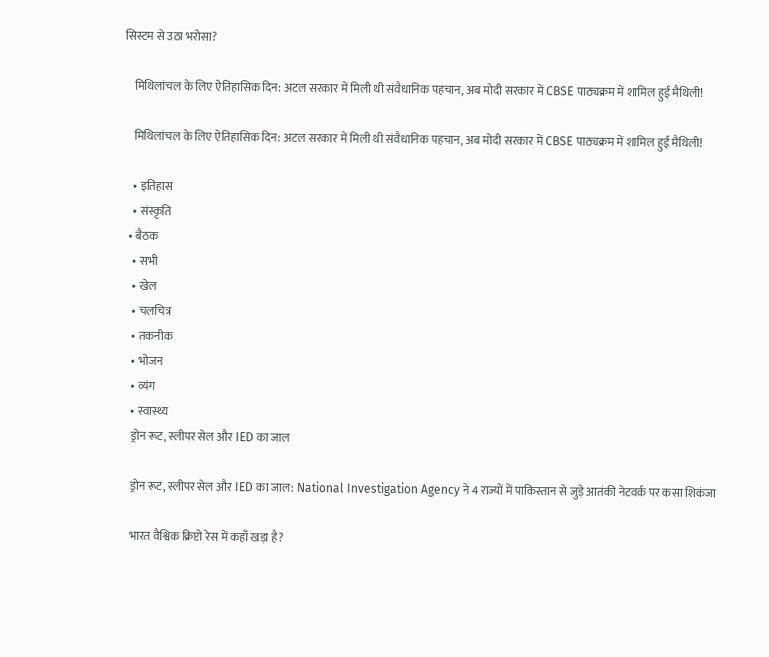सिस्टम से उठा भरोसा?

    मिथिलांचल के लिए ऐतिहासिक दिन: अटल सरकार में मिली थी संवैधानिक पहचान, अब मोदी सरकार में CBSE पाठ्यक्रम में शामिल हुई मैथिली!

    मिथिलांचल के लिए ऐतिहासिक दिन: अटल सरकार में मिली थी संवैधानिक पहचान, अब मोदी सरकार में CBSE पाठ्यक्रम में शामिल हुई मैथिली!

    • इतिहास
    • संस्कृति
  • बैठक
    • सभी
    • खेल
    • चलचित्र
    • तकनीक
    • भोजन
    • व्यंग
    • स्वास्थ्य
    ड्रोन रूट, स्लीपर सेल और IED का जाल

    ड्रोन रूट, स्लीपर सेल और IED का जाल: National Investigation Agency ने 4 राज्यों में पाकिस्तान से जुड़े आतंकी नेटवर्क पर कसा शिकंजा

    भारत वैश्विक क्रिप्टो रेस में कहाँ खड़ा है?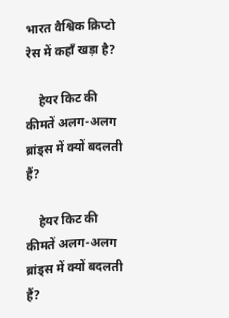भारत वैश्विक क्रिप्टो रेस में कहाँ खड़ा है?

    हेयर किट की कीमतें अलग-अलग ब्रांड्स में क्यों बदलती हैं?

    हेयर किट की कीमतें अलग-अलग ब्रांड्स में क्यों बदलती हैं?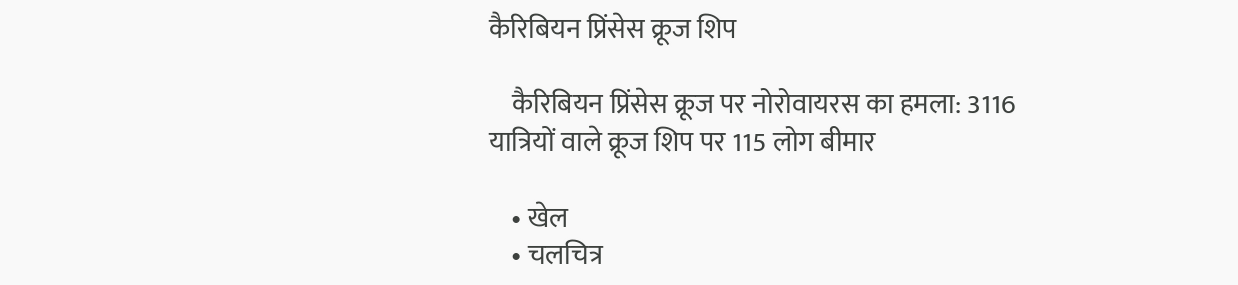कैरिबियन प्रिंसेस क्रूज शिप

    कैरिबियन प्रिंसेस क्रूज पर नोरोवायरस का हमला: 3116 यात्रियों वाले क्रूज शिप पर 115 लोग बीमार

    • खेल
    • चलचित्र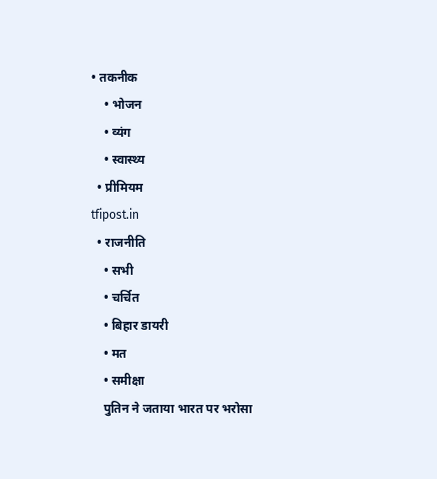• तकनीक
    • भोजन
    • व्यंग
    • स्वास्थ्य
  • प्रीमियम
tfipost.in
  • राजनीति
    • सभी
    • चर्चित
    • बिहार डायरी
    • मत
    • समीक्षा
    पुतिन ने जताया भारत पर भरोसा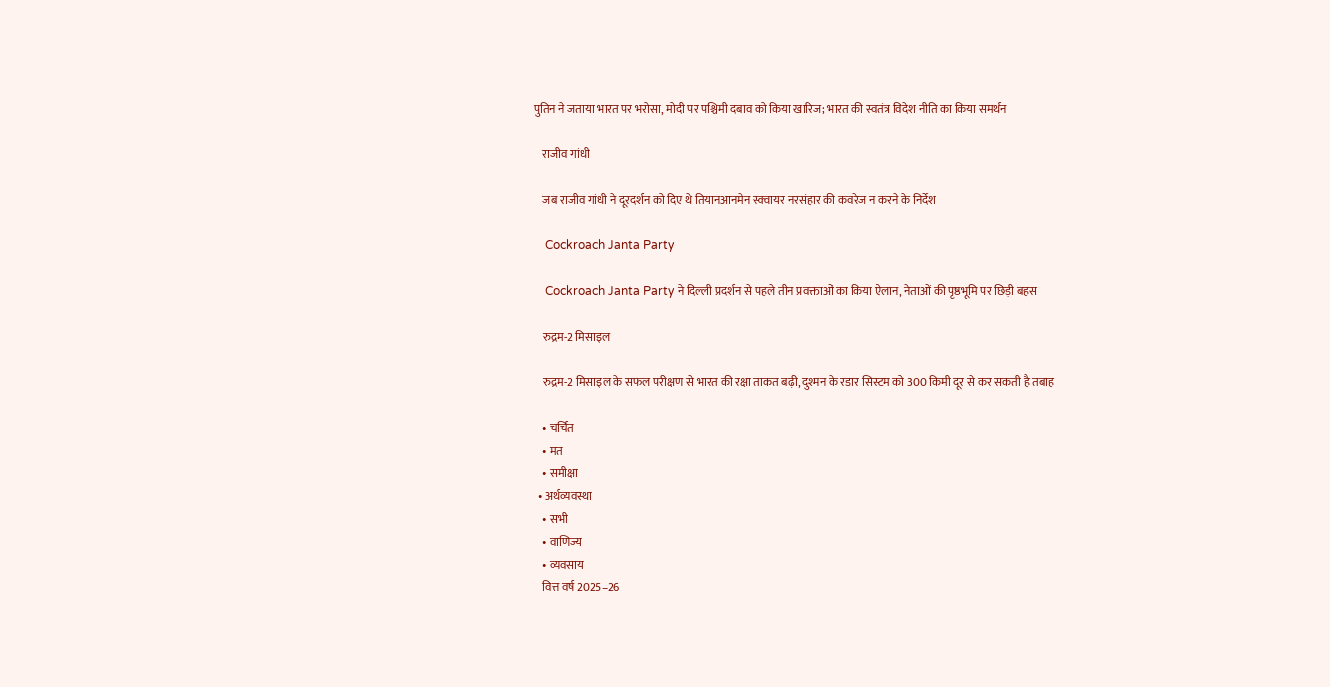पुतिन ने जताया भारत पर भरोसा, मोदी पर पश्चिमी दबाव को किया खारिज; भारत की स्वतंत्र विदेश नीति का किया समर्थन

    राजीव गांधी

    जब राजीव गांधी ने दूरदर्शन को दिए थे तियानआनमेन स्क्वायर नरसंहार की कवरेज न करने के निर्देश

    Cockroach Janta Party

    Cockroach Janta Party ने दिल्ली प्रदर्शन से पहले तीन प्रवक्ताओं का किया ऐलान, नेताओं की पृष्ठभूमि पर छिड़ी बहस

    रुद्रम-2 मिसाइल

    रुद्रम-2 मिसाइल के सफल परीक्षण से भारत की रक्षा ताकत बढ़ी, दुश्मन के रडार सिस्टम को 300 किमी दूर से कर सकती है तबाह

    • चर्चित
    • मत
    • समीक्षा
  • अर्थव्यवस्था
    • सभी
    • वाणिज्य
    • व्यवसाय
    वित्त वर्ष 2025–26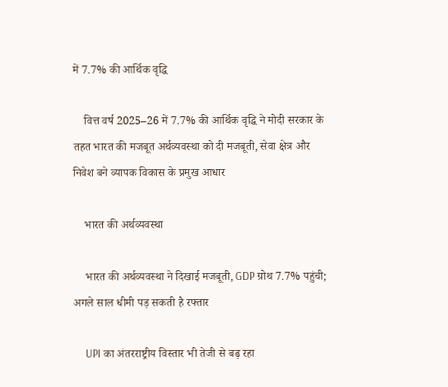में 7.7% की आर्थिक वृद्धि

    वित्त वर्ष 2025–26 में 7.7% की आर्थिक वृद्धि ने मोदी सरकार के तहत भारत की मजबूत अर्थव्यवस्था को दी मजबूती, सेवा क्षेत्र और निवेश बने व्यापक विकास के प्रमुख आधार

    भारत की अर्थव्यवस्था

    भारत की अर्थव्यवस्था ने दिखाई मजबूती, GDP ग्रोथ 7.7% पहुंची; अगले साल धीमी पड़ सकती है रफ्तार

    UPI का अंतरराष्ट्रीय विस्तार भी तेजी से बढ़ रहा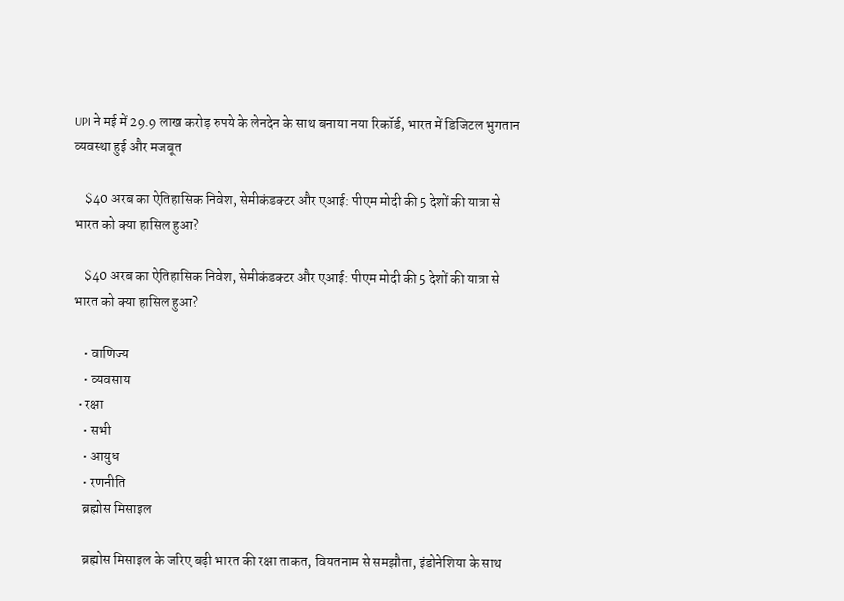UPI ने मई में 29.9 लाख करोड़ रुपये के लेनदेन के साथ बनाया नया रिकॉर्ड, भारत में डिजिटल भुगतान व्यवस्था हुई और मजबूत

    $40 अरब का ऐतिहासिक निवेश, सेमीकंडक्टर और एआई: पीएम मोदी की 5 देशों की यात्रा से भारत को क्या हासिल हुआ?

    $40 अरब का ऐतिहासिक निवेश, सेमीकंडक्टर और एआई: पीएम मोदी की 5 देशों की यात्रा से भारत को क्या हासिल हुआ?

    • वाणिज्य
    • व्यवसाय
  • रक्षा
    • सभी
    • आयुध
    • रणनीति
    ब्रह्मोस मिसाइल

    ब्रह्मोस मिसाइल के जरिए बढ़ी भारत की रक्षा ताकत, वियतनाम से समझौता, इंडोनेशिया के साथ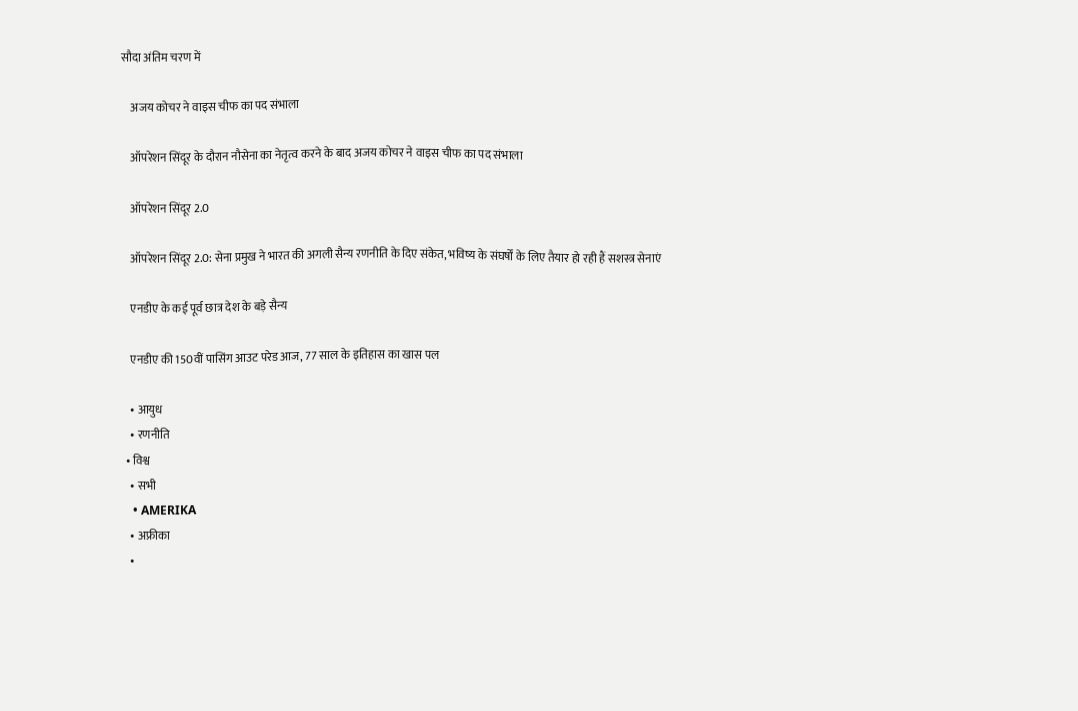सौदा अंतिम चरण में

    अजय कोचर ने वाइस चीफ का पद संभाला

    ऑपरेशन सिंदूर के दौरान नौसेना का नेतृत्व करने के बाद अजय कोचर ने वाइस चीफ का पद संभाला

    ऑपरेशन सिंदूर 2.0

    ऑपरेशन सिंदूर 2.0: सेना प्रमुख ने भारत की अगली सैन्य रणनीति के दिए संकेत, भविष्य के संघर्षों के लिए तैयार हो रही हैं सशस्त्र सेनाएं

    एनडीए के कई पूर्व छात्र देश के बड़े सैन्य

    एनडीए की 150वीं पासिंग आउट परेड आज, 77 साल के इतिहास का खास पल

    • आयुध
    • रणनीति
  • विश्व
    • सभी
    • AMERIKA
    • अफ्रीका
    •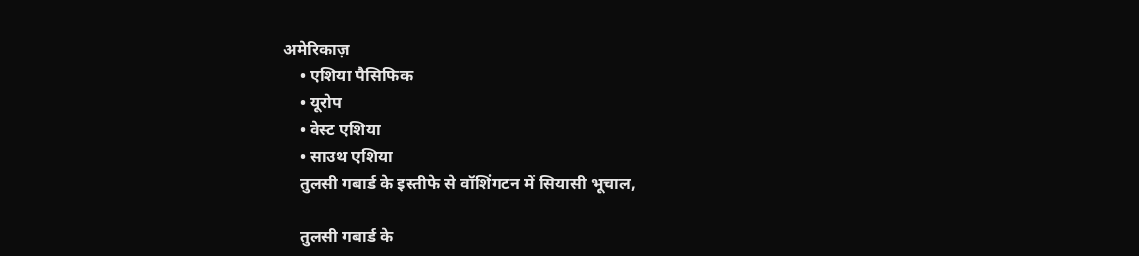अमेरिकाज़
    • एशिया पैसिफिक
    • यूरोप
    • वेस्ट एशिया
    • साउथ एशिया
    तुलसी गबार्ड के इस्तीफे से वॉशिंगटन में सियासी भूचाल,

    तुलसी गबार्ड के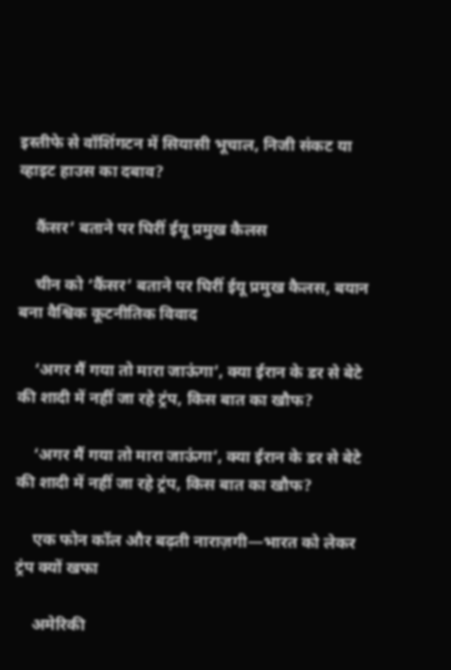इस्तीफे से वॉशिंगटन में सियासी भूचाल, निजी संकट या व्हाइट हाउस का दबाव?

    कैंसर’ बताने पर घिरीं ईयू प्रमुख कैलस

    चीन को ‘कैंसर’ बताने पर घिरीं ईयू प्रमुख कैलस, बयान बना वैश्विक कूटनीतिक विवाद

    ‘अगर मैं गया तो मारा जाऊंगा’, क्या ईरान के डर से बेटे की शादी में नहीं जा रहे ट्रंप, किस बात का खौफ?

    ‘अगर मैं गया तो मारा जाऊंगा’, क्या ईरान के डर से बेटे की शादी में नहीं जा रहे ट्रंप, किस बात का खौफ?

    एक फोन कॉल और बढ़ती नाराज़गी—भारत को लेकर ट्रंप क्यों खफा

    अमेरिकी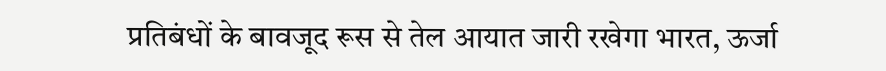प्रतिबंधों के बावजूद रूस से तेल आयात जारी रखेगा भारत, ऊर्जा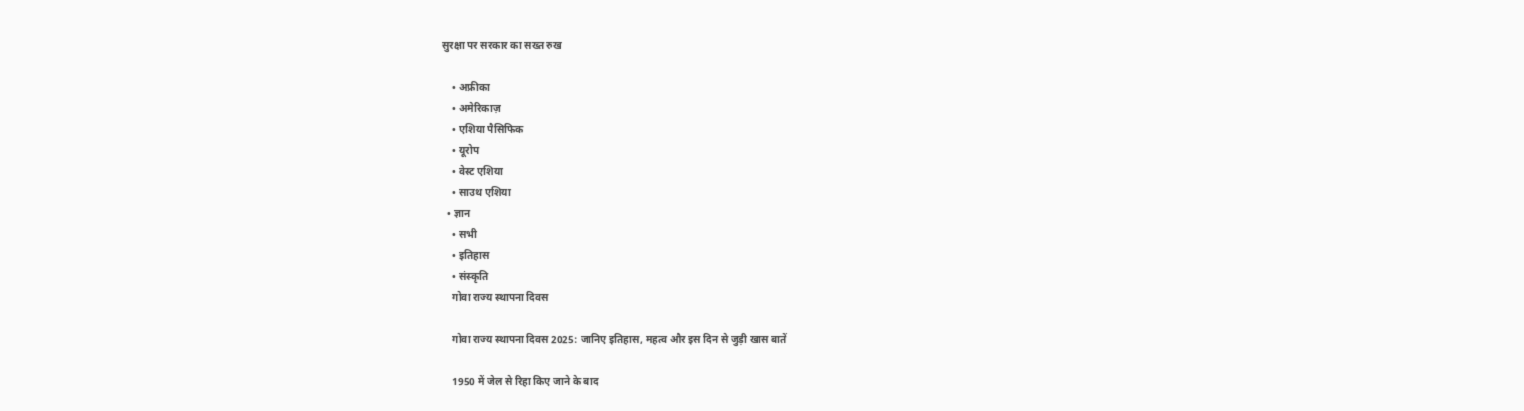सुरक्षा पर सरकार का सख्त रुख

    • अफ्रीका
    • अमेरिकाज़
    • एशिया पैसिफिक
    • यूरोप
    • वेस्ट एशिया
    • साउथ एशिया
  • ज्ञान
    • सभी
    • इतिहास
    • संस्कृति
    गोवा राज्य स्थापना दिवस

    गोवा राज्य स्थापना दिवस 2025: जानिए इतिहास, महत्व और इस दिन से जुड़ी खास बातें

    1950 में जेल से रिहा किए जाने के बाद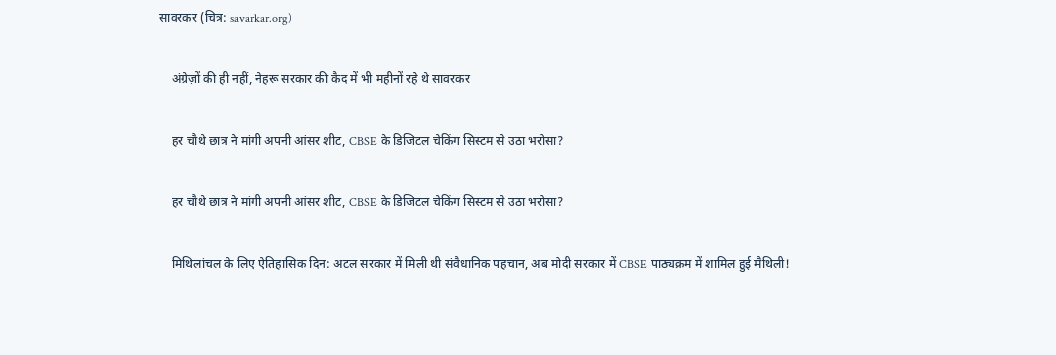सावरकर (चित्र: savarkar.org)

    अंग्रेज़ों की ही नहीं, नेहरू सरकार की कैद में भी महीनों रहे थे सावरकर

    हर चौथे छात्र ने मांगी अपनी आंसर शीट, CBSE के डिजिटल चेकिंग सिस्टम से उठा भरोसा?

    हर चौथे छात्र ने मांगी अपनी आंसर शीट, CBSE के डिजिटल चेकिंग सिस्टम से उठा भरोसा?

    मिथिलांचल के लिए ऐतिहासिक दिन: अटल सरकार में मिली थी संवैधानिक पहचान, अब मोदी सरकार में CBSE पाठ्यक्रम में शामिल हुई मैथिली!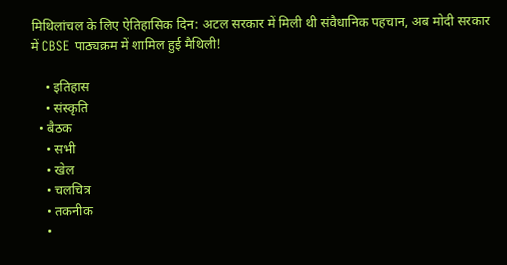मिथिलांचल के लिए ऐतिहासिक दिन: अटल सरकार में मिली थी संवैधानिक पहचान, अब मोदी सरकार में CBSE पाठ्यक्रम में शामिल हुई मैथिली!

    • इतिहास
    • संस्कृति
  • बैठक
    • सभी
    • खेल
    • चलचित्र
    • तकनीक
    •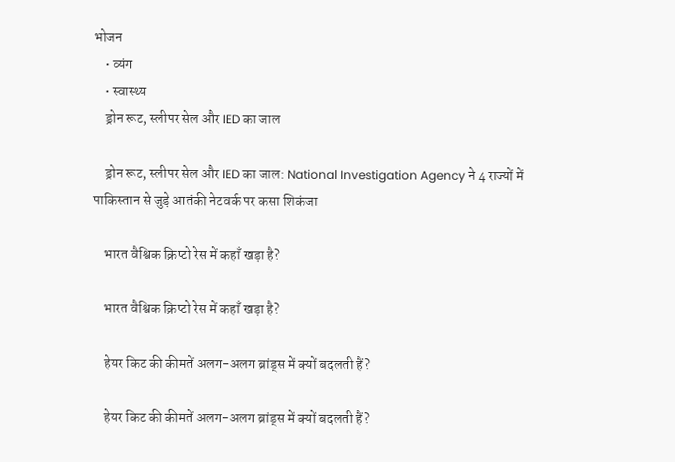भोजन
    • व्यंग
    • स्वास्थ्य
    ड्रोन रूट, स्लीपर सेल और IED का जाल

    ड्रोन रूट, स्लीपर सेल और IED का जाल: National Investigation Agency ने 4 राज्यों में पाकिस्तान से जुड़े आतंकी नेटवर्क पर कसा शिकंजा

    भारत वैश्विक क्रिप्टो रेस में कहाँ खड़ा है?

    भारत वैश्विक क्रिप्टो रेस में कहाँ खड़ा है?

    हेयर किट की कीमतें अलग-अलग ब्रांड्स में क्यों बदलती हैं?

    हेयर किट की कीमतें अलग-अलग ब्रांड्स में क्यों बदलती हैं?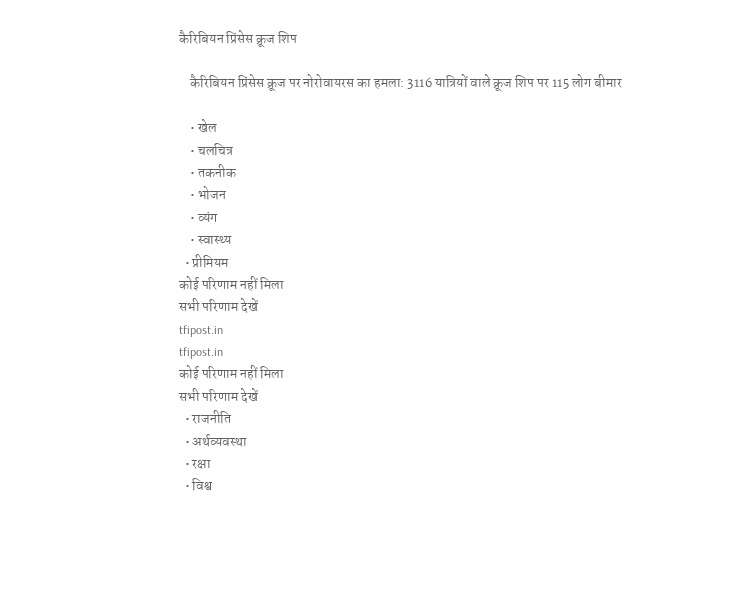कैरिबियन प्रिंसेस क्रूज शिप

    कैरिबियन प्रिंसेस क्रूज पर नोरोवायरस का हमला: 3116 यात्रियों वाले क्रूज शिप पर 115 लोग बीमार

    • खेल
    • चलचित्र
    • तकनीक
    • भोजन
    • व्यंग
    • स्वास्थ्य
  • प्रीमियम
कोई परिणाम नहीं मिला
सभी परिणाम देखें
tfipost.in
tfipost.in
कोई परिणाम नहीं मिला
सभी परिणाम देखें
  • राजनीति
  • अर्थव्यवस्था
  • रक्षा
  • विश्व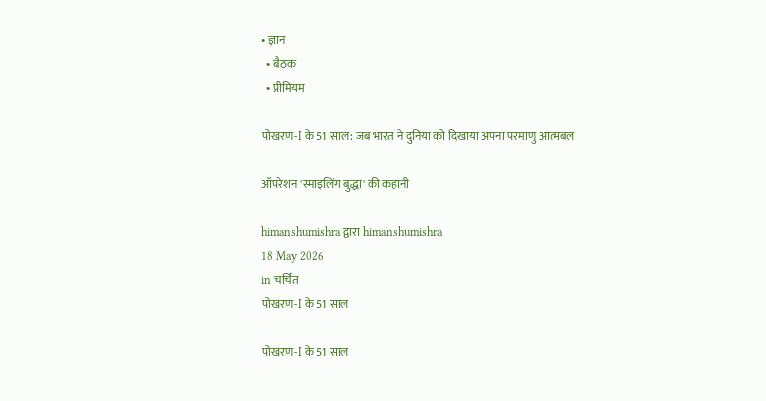• ज्ञान
  • बैठक
  • प्रीमियम

पोखरण-I के 51 साल: जब भारत ने दुनिया को दिखाया अपना परमाणु आत्मबल

ऑपरेशन 'स्माइलिंग बुद्धा' की कहानी

himanshumishra द्वारा himanshumishra
18 May 2026
in चर्चित
पोखरण-I के 51 साल

पोखरण-I के 51 साल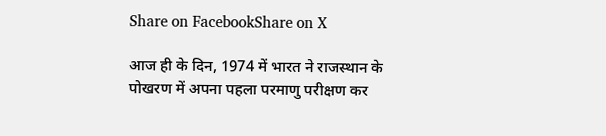Share on FacebookShare on X

आज ही के दिन, 1974 में भारत ने राजस्थान के पोखरण में अपना पहला परमाणु परीक्षण कर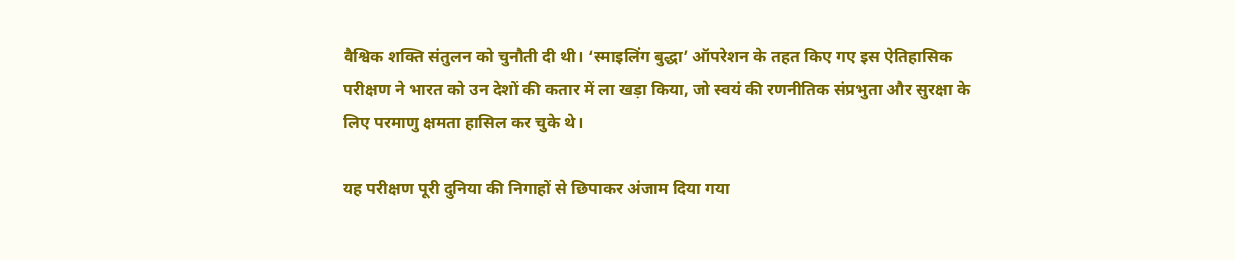वैश्विक शक्ति संतुलन को चुनौती दी थी। ‘स्माइलिंग बुद्धा’ ऑपरेशन के तहत किए गए इस ऐतिहासिक परीक्षण ने भारत को उन देशों की कतार में ला खड़ा किया, जो स्वयं की रणनीतिक संप्रभुता और सुरक्षा के लिए परमाणु क्षमता हासिल कर चुके थे।

यह परीक्षण पूरी दुनिया की निगाहों से छिपाकर अंजाम दिया गया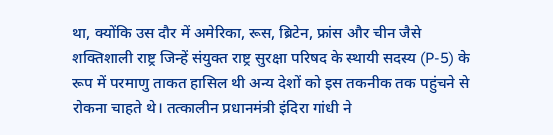था, क्योंकि उस दौर में अमेरिका, रूस, ब्रिटेन, फ्रांस और चीन जैसे शक्तिशाली राष्ट्र जिन्हें संयुक्त राष्ट्र सुरक्षा परिषद के स्थायी सदस्य (P-5) के रूप में परमाणु ताकत हासिल थी अन्य देशों को इस तकनीक तक पहुंचने से रोकना चाहते थे। तत्कालीन प्रधानमंत्री इंदिरा गांधी ने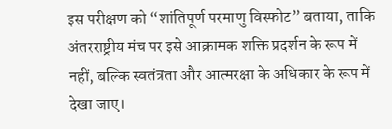इस परीक्षण को “शांतिपूर्ण परमाणु विस्फोट” बताया, ताकि अंतरराष्ट्रीय मंच पर इसे आक्रामक शक्ति प्रदर्शन के रूप में नहीं, बल्कि स्वतंत्रता और आत्मरक्षा के अधिकार के रूप में देखा जाए।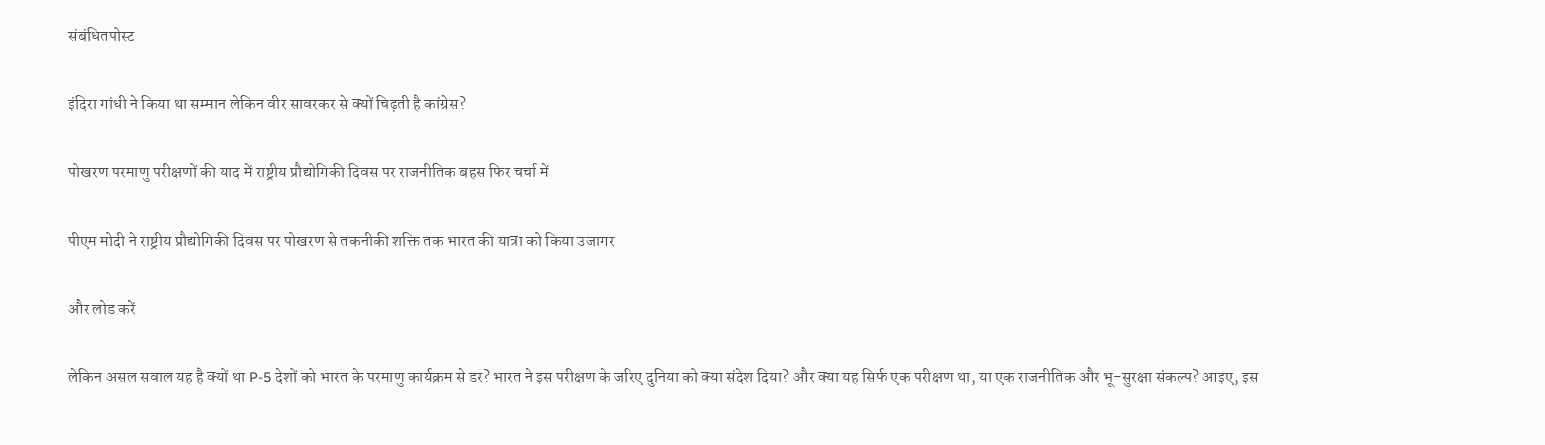संबंधितपोस्ट

इंदिरा गांधी ने किया था सम्मान लेकिन वीर सावरकर से क्यों चिढ़ती है कांग्रेस?

पोखरण परमाणु परीक्षणों की याद में राष्ट्रीय प्रौद्योगिकी दिवस पर राजनीतिक बहस फिर चर्चा में

पीएम मोदी ने राष्ट्रीय प्रौद्योगिकी दिवस पर पोखरण से तकनीकी शक्ति तक भारत की यात्रा को किया उजागर

और लोड करें

लेकिन असल सवाल यह है क्यों था P-5 देशों को भारत के परमाणु कार्यक्रम से डर? भारत ने इस परीक्षण के जरिए दुनिया को क्या संदेश दिया? और क्या यह सिर्फ एक परीक्षण था, या एक राजनीतिक और भू-सुरक्षा संकल्प? आइए, इस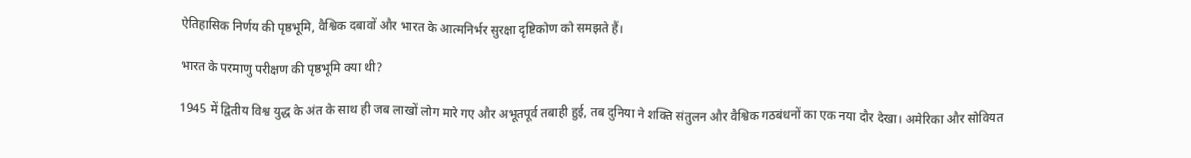ऐतिहासिक निर्णय की पृष्ठभूमि, वैश्विक दबावों और भारत के आत्मनिर्भर सुरक्षा दृष्टिकोण को समझते हैं।

भारत के परमाणु परीक्षण की पृष्ठभूमि क्या थी?

1945 में द्वितीय विश्व युद्ध के अंत के साथ ही जब लाखों लोग मारे गए और अभूतपूर्व तबाही हुई, तब दुनिया ने शक्ति संतुलन और वैश्विक गठबंधनों का एक नया दौर देखा। अमेरिका और सोवियत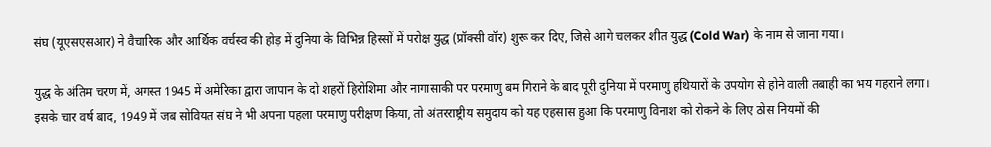संघ (यूएसएसआर) ने वैचारिक और आर्थिक वर्चस्व की होड़ में दुनिया के विभिन्न हिस्सों में परोक्ष युद्ध (प्रॉक्सी वॉर) शुरू कर दिए, जिसे आगे चलकर शीत युद्ध (Cold War) के नाम से जाना गया।

युद्ध के अंतिम चरण में, अगस्त 1945 में अमेरिका द्वारा जापान के दो शहरों हिरोशिमा और नागासाकी पर परमाणु बम गिराने के बाद पूरी दुनिया में परमाणु हथियारों के उपयोग से होने वाली तबाही का भय गहराने लगा। इसके चार वर्ष बाद, 1949 में जब सोवियत संघ ने भी अपना पहला परमाणु परीक्षण किया, तो अंतरराष्ट्रीय समुदाय को यह एहसास हुआ कि परमाणु विनाश को रोकने के लिए ठोस नियमों की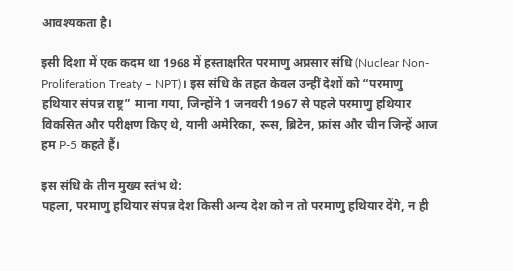आवश्यकता है।

इसी दिशा में एक कदम था 1968 में हस्ताक्षरित परमाणु अप्रसार संधि (Nuclear Non-Proliferation Treaty – NPT)। इस संधि के तहत केवल उन्हीं देशों को “परमाणु हथियार संपन्न राष्ट्र” माना गया, जिन्होंने 1 जनवरी 1967 से पहले परमाणु हथियार विकसित और परीक्षण किए थे, यानी अमेरिका, रूस, ब्रिटेन, फ्रांस और चीन जिन्हें आज हम P-5 कहते हैं।

इस संधि के तीन मुख्य स्तंभ थे:
पहला, परमाणु हथियार संपन्न देश किसी अन्य देश को न तो परमाणु हथियार देंगे, न ही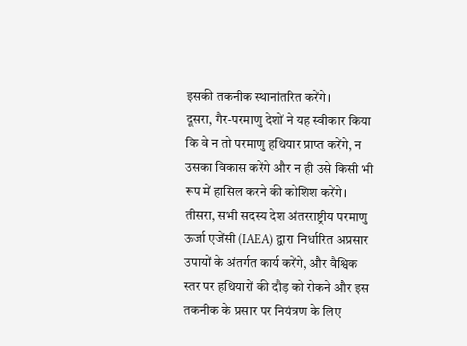इसकी तकनीक स्थानांतरित करेंगे।
दूसरा, गैर-परमाणु देशों ने यह स्वीकार किया कि वे न तो परमाणु हथियार प्राप्त करेंगे, न उसका विकास करेंगे और न ही उसे किसी भी रूप में हासिल करने की कोशिश करेंगे।
तीसरा, सभी सदस्य देश अंतरराष्ट्रीय परमाणु ऊर्जा एजेंसी (IAEA) द्वारा निर्धारित अप्रसार उपायों के अंतर्गत कार्य करेंगे, और वैश्विक स्तर पर हथियारों की दौड़ को रोकने और इस तकनीक के प्रसार पर नियंत्रण के लिए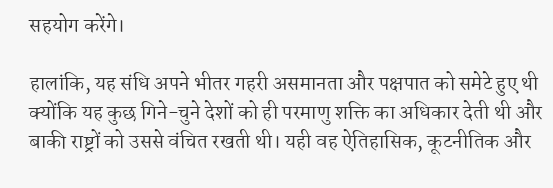सहयोग करेंगे।

हालांकि, यह संधि अपने भीतर गहरी असमानता और पक्षपात को समेटे हुए थी क्योंकि यह कुछ गिने-चुने देशों को ही परमाणु शक्ति का अधिकार देती थी और बाकी राष्ट्रों को उससे वंचित रखती थी। यही वह ऐतिहासिक, कूटनीतिक और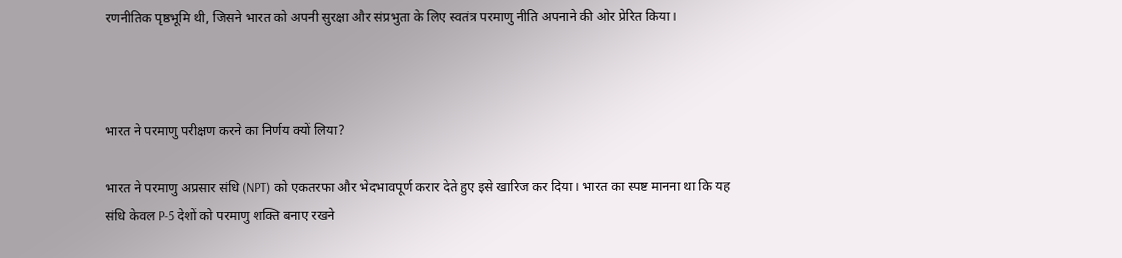रणनीतिक पृष्ठभूमि थी, जिसने भारत को अपनी सुरक्षा और संप्रभुता के लिए स्वतंत्र परमाणु नीति अपनाने की ओर प्रेरित किया।



भारत ने परमाणु परीक्षण करने का निर्णय क्यों लिया?

भारत ने परमाणु अप्रसार संधि (NPT) को एकतरफा और भेदभावपूर्ण करार देते हुए इसे खारिज कर दिया। भारत का स्पष्ट मानना था कि यह संधि केवल P-5 देशों को परमाणु शक्ति बनाए रखने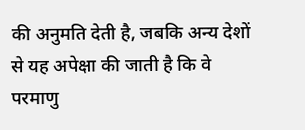की अनुमति देती है, जबकि अन्य देशों से यह अपेक्षा की जाती है कि वे परमाणु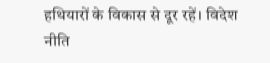हथियारों के विकास से दूर रहें। विदेश नीति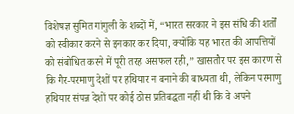विशेषज्ञ सुमित गांगुली के शब्दों में, “भारत सरकार ने इस संधि की शर्तों को स्वीकार करने से इनकार कर दिया, क्योंकि यह भारत की आपत्तियों को संबोधित करने में पूरी तरह असफल रही,” खासतौर पर इस कारण से कि गैर-परमाणु देशों पर हथियार न बनाने की बाध्यता थी, लेकिन परमाणु हथियार संपन्न देशों पर कोई ठोस प्रतिबद्धता नहीं थी कि वे अपने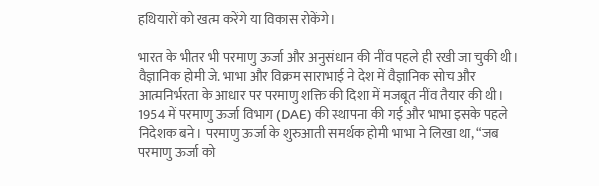हथियारों को खत्म करेंगे या विकास रोकेंगे।

भारत के भीतर भी परमाणु ऊर्जा और अनुसंधान की नींव पहले ही रखी जा चुकी थी। वैज्ञानिक होमी जे. भाभा और विक्रम साराभाई ने देश में वैज्ञानिक सोच और आत्मनिर्भरता के आधार पर परमाणु शक्ति की दिशा में मजबूत नींव तैयार की थी। 1954 में परमाणु ऊर्जा विभाग (DAE) की स्थापना की गई और भाभा इसके पहले निदेशक बने। परमाणु ऊर्जा के शुरुआती समर्थक होमी भाभा ने लिखा था, “जब परमाणु ऊर्जा को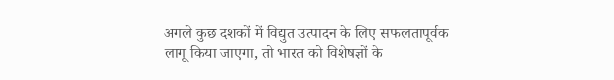अगले कुछ दशकों में विद्युत उत्पादन के लिए सफलतापूर्वक लागू किया जाएगा, तो भारत को विशेषज्ञों के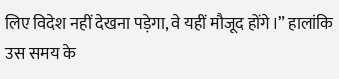लिए विदेश नहीं देखना पड़ेगा, वे यहीं मौजूद होंगे।” हालांकि उस समय के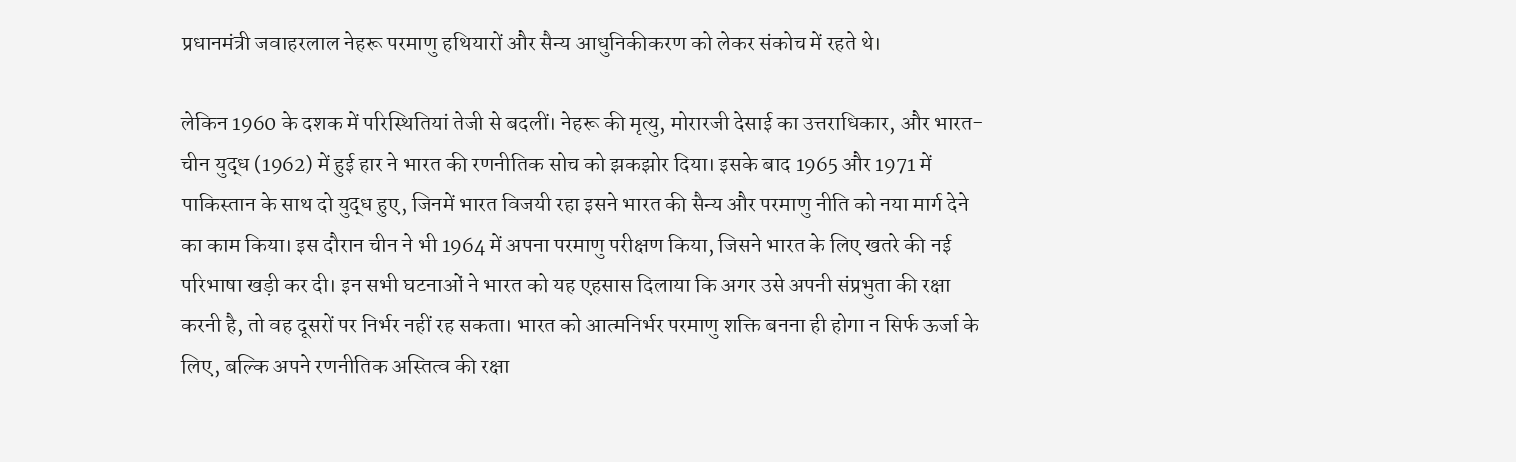प्रधानमंत्री जवाहरलाल नेहरू परमाणु हथियारों और सैन्य आधुनिकीकरण को लेकर संकोच में रहते थे।

लेकिन 1960 के दशक में परिस्थितियां तेजी से बदलीं। नेहरू की मृत्यु, मोरारजी देसाई का उत्तराधिकार, और भारत-चीन युद्ध (1962) में हुई हार ने भारत की रणनीतिक सोच को झकझोर दिया। इसके बाद 1965 और 1971 में पाकिस्तान के साथ दो युद्ध हुए, जिनमें भारत विजयी रहा इसने भारत की सैन्य और परमाणु नीति को नया मार्ग देने का काम किया। इस दौरान चीन ने भी 1964 में अपना परमाणु परीक्षण किया, जिसने भारत के लिए खतरे की नई परिभाषा खड़ी कर दी। इन सभी घटनाओं ने भारत को यह एहसास दिलाया कि अगर उसे अपनी संप्रभुता की रक्षा करनी है, तो वह दूसरों पर निर्भर नहीं रह सकता। भारत को आत्मनिर्भर परमाणु शक्ति बनना ही होगा न सिर्फ ऊर्जा के लिए, बल्कि अपने रणनीतिक अस्तित्व की रक्षा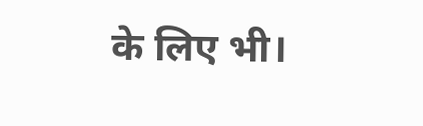के लिए भी।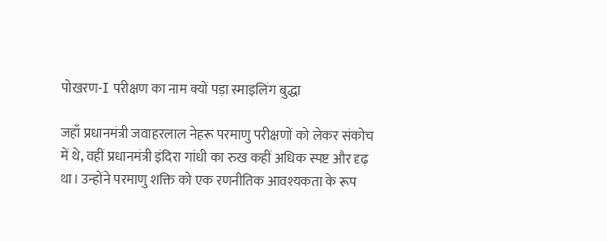पोखरण-I परीक्षण का नाम क्यों पड़ा स्माइलिंग बुद्धा

जहाँ प्रधानमंत्री जवाहरलाल नेहरू परमाणु परीक्षणों को लेकर संकोच में थे, वहीं प्रधानमंत्री इंदिरा गांधी का रुख कहीं अधिक स्पष्ट और दृढ़ था। उन्होंने परमाणु शक्ति को एक रणनीतिक आवश्यकता के रूप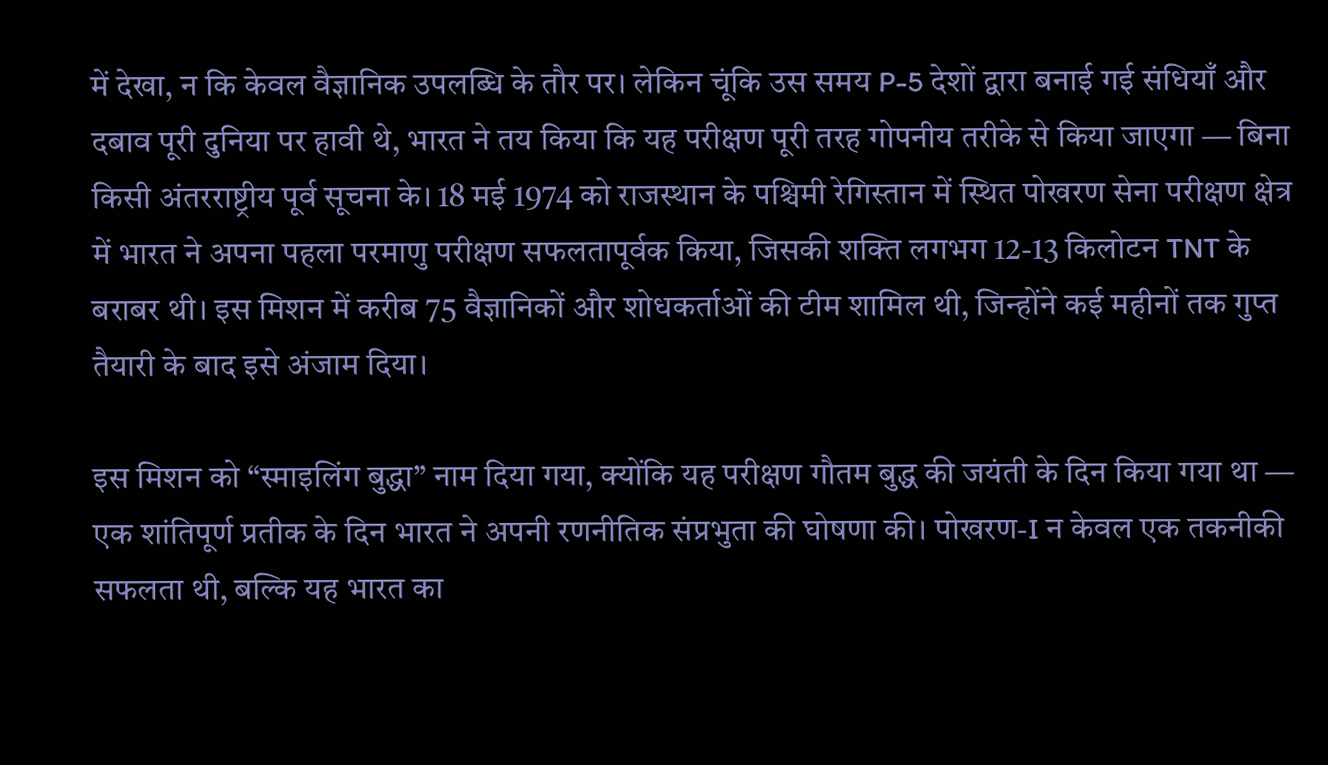में देखा, न कि केवल वैज्ञानिक उपलब्धि के तौर पर। लेकिन चूंकि उस समय P-5 देशों द्वारा बनाई गई संधियाँ और दबाव पूरी दुनिया पर हावी थे, भारत ने तय किया कि यह परीक्षण पूरी तरह गोपनीय तरीके से किया जाएगा — बिना किसी अंतरराष्ट्रीय पूर्व सूचना के। 18 मई 1974 को राजस्थान के पश्चिमी रेगिस्तान में स्थित पोखरण सेना परीक्षण क्षेत्र में भारत ने अपना पहला परमाणु परीक्षण सफलतापूर्वक किया, जिसकी शक्ति लगभग 12-13 किलोटन TNT के बराबर थी। इस मिशन में करीब 75 वैज्ञानिकों और शोधकर्ताओं की टीम शामिल थी, जिन्होंने कई महीनों तक गुप्त तैयारी के बाद इसे अंजाम दिया।

इस मिशन को “स्माइलिंग बुद्धा” नाम दिया गया, क्योंकि यह परीक्षण गौतम बुद्ध की जयंती के दिन किया गया था — एक शांतिपूर्ण प्रतीक के दिन भारत ने अपनी रणनीतिक संप्रभुता की घोषणा की। पोखरण-I न केवल एक तकनीकी सफलता थी, बल्कि यह भारत का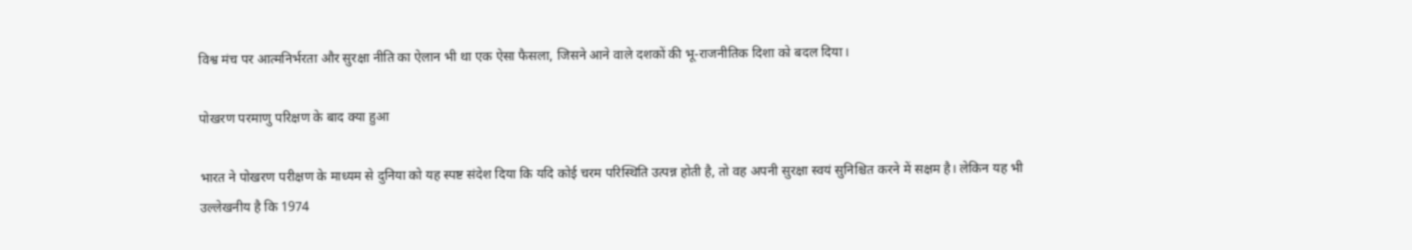विश्व मंच पर आत्मनिर्भरता और सुरक्षा नीति का ऐलान भी था एक ऐसा फैसला, जिसने आने वाले दशकों की भू-राजनीतिक दिशा को बदल दिया।

पोखरण परमाणु परिक्षण के बाद क्या हुआ

भारत ने पोखरण परीक्षण के माध्यम से दुनिया को यह स्पष्ट संदेश दिया कि यदि कोई चरम परिस्थिति उत्पन्न होती है, तो वह अपनी सुरक्षा स्वयं सुनिश्चित करने में सक्षम है। लेकिन यह भी उल्लेखनीय है कि 1974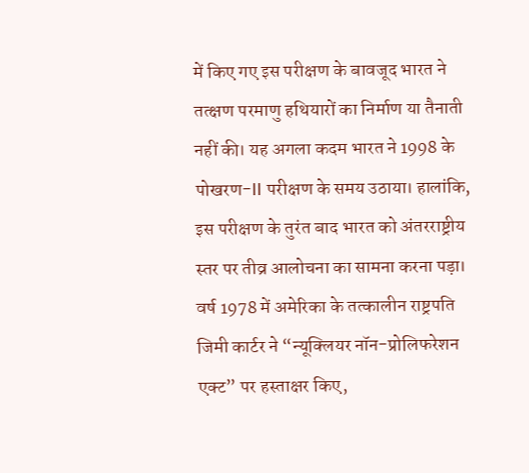में किए गए इस परीक्षण के बावजूद भारत ने तत्क्षण परमाणु हथियारों का निर्माण या तैनाती नहीं की। यह अगला कदम भारत ने 1998 के पोखरण-II परीक्षण के समय उठाया। हालांकि, इस परीक्षण के तुरंत बाद भारत को अंतरराष्ट्रीय स्तर पर तीव्र आलोचना का सामना करना पड़ा। वर्ष 1978 में अमेरिका के तत्कालीन राष्ट्रपति जिमी कार्टर ने “न्यूक्लियर नॉन-प्रोलिफरेशन एक्ट” पर हस्ताक्षर किए,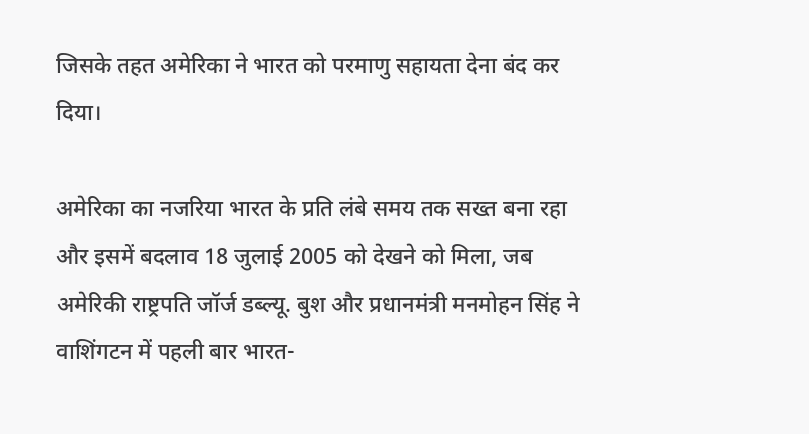जिसके तहत अमेरिका ने भारत को परमाणु सहायता देना बंद कर दिया।

अमेरिका का नजरिया भारत के प्रति लंबे समय तक सख्त बना रहा और इसमें बदलाव 18 जुलाई 2005 को देखने को मिला, जब अमेरिकी राष्ट्रपति जॉर्ज डब्ल्यू. बुश और प्रधानमंत्री मनमोहन सिंह ने वाशिंगटन में पहली बार भारत-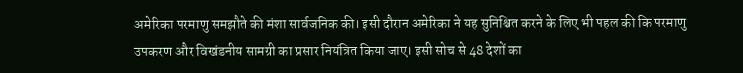अमेरिका परमाणु समझौते की मंशा सार्वजनिक की। इसी दौरान अमेरिका ने यह सुनिश्चित करने के लिए भी पहल की कि परमाणु उपकरण और विखंडनीय सामग्री का प्रसार नियंत्रित किया जाए। इसी सोच से 48 देशों का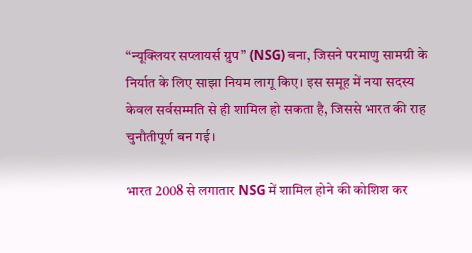“न्यूक्लियर सप्लायर्स ग्रुप” (NSG) बना, जिसने परमाणु सामग्री के निर्यात के लिए साझा नियम लागू किए। इस समूह में नया सदस्य केवल सर्वसम्मति से ही शामिल हो सकता है, जिससे भारत की राह चुनौतीपूर्ण बन गई।

भारत 2008 से लगातार NSG में शामिल होने की कोशिश कर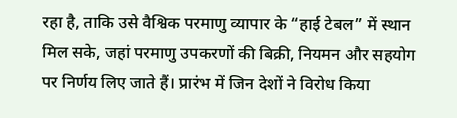रहा है, ताकि उसे वैश्विक परमाणु व्यापार के “हाई टेबल” में स्थान मिल सके, जहां परमाणु उपकरणों की बिक्री, नियमन और सहयोग पर निर्णय लिए जाते हैं। प्रारंभ में जिन देशों ने विरोध किया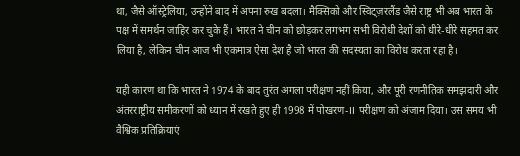था, जैसे ऑस्ट्रेलिया, उन्होंने बाद में अपना रुख बदला। मैक्सिको और स्विट्ज़रलैंड जैसे राष्ट्र भी अब भारत के पक्ष में समर्थन जाहिर कर चुके हैं। भारत ने चीन को छोड़कर लगभग सभी विरोधी देशों को धीरे-धीरे सहमत कर लिया है, लेकिन चीन आज भी एकमात्र ऐसा देश है जो भारत की सदस्यता का विरोध करता रहा है।

यही कारण था कि भारत ने 1974 के बाद तुरंत अगला परीक्षण नहीं किया, और पूरी रणनीतिक समझदारी और अंतरराष्ट्रीय समीकरणों को ध्यान में रखते हुए ही 1998 में पोखरण-II परीक्षण को अंजाम दिया। उस समय भी वैश्विक प्रतिक्रियाएं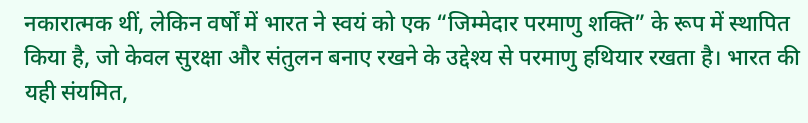नकारात्मक थीं, लेकिन वर्षों में भारत ने स्वयं को एक “जिम्मेदार परमाणु शक्ति” के रूप में स्थापित किया है, जो केवल सुरक्षा और संतुलन बनाए रखने के उद्देश्य से परमाणु हथियार रखता है। भारत की यही संयमित,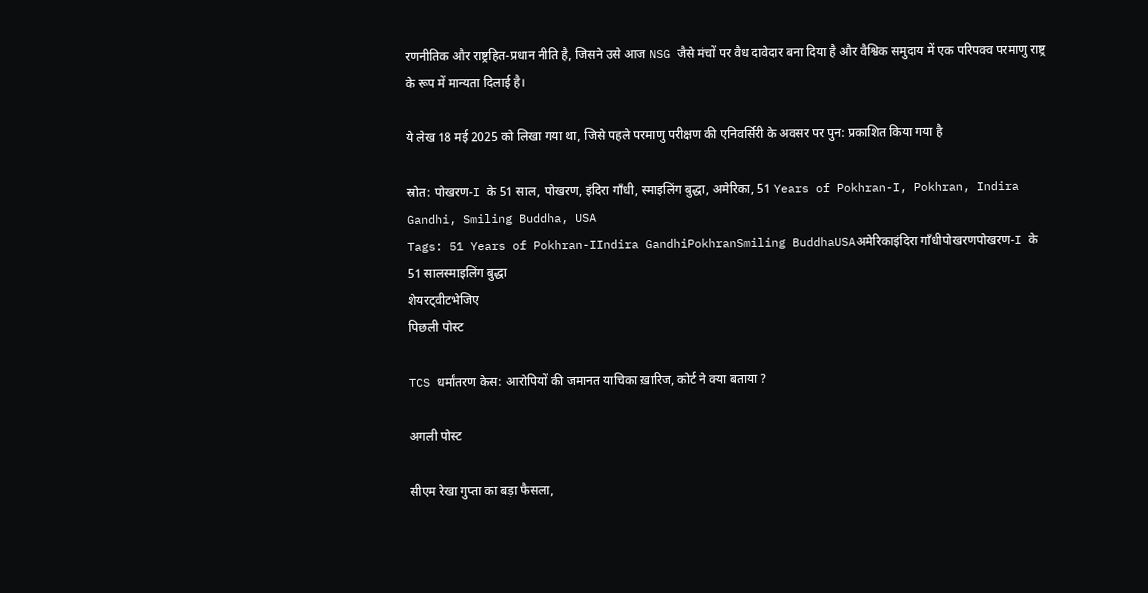रणनीतिक और राष्ट्रहित-प्रधान नीति है, जिसने उसे आज NSG जैसे मंचों पर वैध दावेदार बना दिया है और वैश्विक समुदाय में एक परिपक्व परमाणु राष्ट्र के रूप में मान्यता दिलाई है।

ये लेख 18 मई 2025 को लिखा गया था, जिसे पहले परमाणु परीक्षण की एनिवर्सिरी के अवसर पर पुन: प्रकाशित किया गया है

स्रोत: पोखरण-I के 51 साल, पोखरण, इंदिरा गाँधी, स्माइलिंग बुद्धा, अमेरिका, 51 Years of Pokhran-I, Pokhran, Indira Gandhi, Smiling Buddha, USA
Tags: 51 Years of Pokhran-IIndira GandhiPokhranSmiling BuddhaUSAअमेरिकाइंदिरा गाँधीपोखरणपोखरण-I के 51 सालस्माइलिंग बुद्धा
शेयरट्वीटभेजिए
पिछली पोस्ट

TCS धर्मांतरण केस: आरोपियों की जमानत याचिका ख़ारिज, कोर्ट ने क्या बताया ?

अगली पोस्ट

सीएम रेखा गुप्ता का बड़ा फैसला,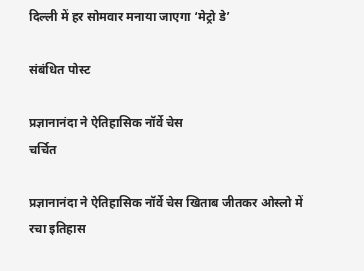दिल्ली में हर सोमवार मनाया जाएगा ‘मेट्रो डे’

संबंधित पोस्ट

प्रज्ञानानंदा ने ऐतिहासिक नॉर्वे चेस
चर्चित

प्रज्ञानानंदा ने ऐतिहासिक नॉर्वे चेस खिताब जीतकर ओस्लो में रचा इतिहास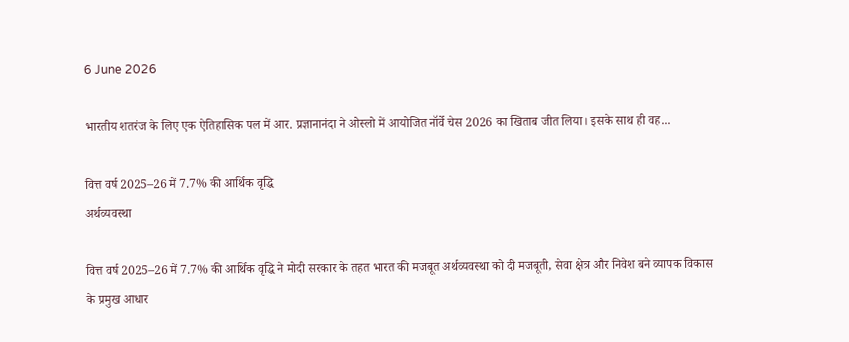6 June 2026

भारतीय शतरंज के लिए एक ऐतिहासिक पल में आर. प्रज्ञानानंदा ने ओस्लो में आयोजित नॉर्वे चेस 2026 का खिताब जीत लिया। इसके साथ ही वह...

वित्त वर्ष 2025–26 में 7.7% की आर्थिक वृद्धि
अर्थव्यवस्था

वित्त वर्ष 2025–26 में 7.7% की आर्थिक वृद्धि ने मोदी सरकार के तहत भारत की मजबूत अर्थव्यवस्था को दी मजबूती, सेवा क्षेत्र और निवेश बने व्यापक विकास के प्रमुख आधार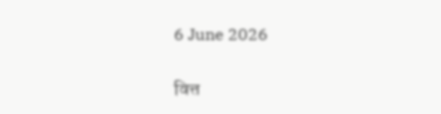6 June 2026

वित्त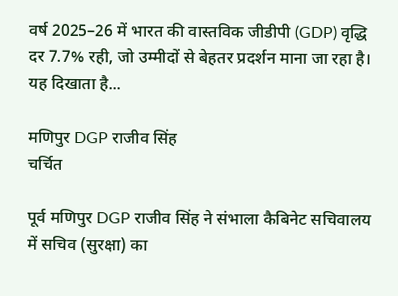वर्ष 2025–26 में भारत की वास्तविक जीडीपी (GDP) वृद्धि दर 7.7% रही, जो उम्मीदों से बेहतर प्रदर्शन माना जा रहा है। यह दिखाता है...

मणिपुर DGP राजीव सिंह
चर्चित

पूर्व मणिपुर DGP राजीव सिंह ने संभाला कैबिनेट सचिवालय में सचिव (सुरक्षा) का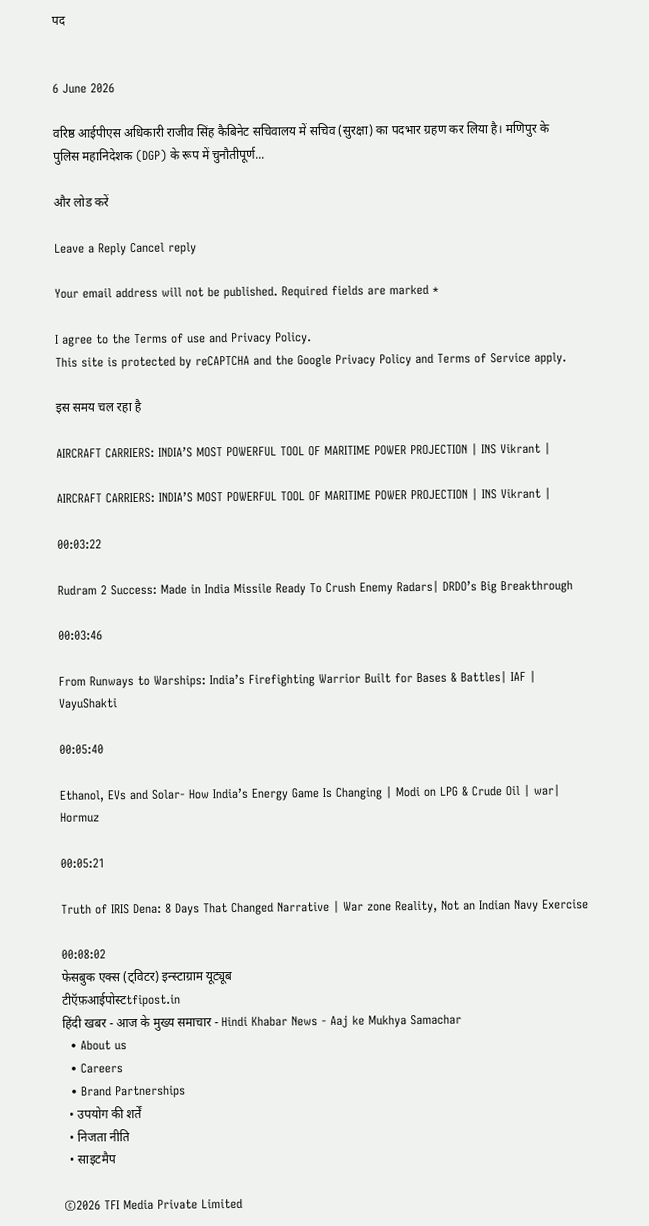पद


6 June 2026

वरिष्ठ आईपीएस अधिकारी राजीव सिंह कैबिनेट सचिवालय में सचिव (सुरक्षा) का पदभार ग्रहण कर लिया है। मणिपुर के पुलिस महानिदेशक (DGP) के रूप में चुनौतीपूर्ण...

और लोड करें

Leave a Reply Cancel reply

Your email address will not be published. Required fields are marked *

I agree to the Terms of use and Privacy Policy.
This site is protected by reCAPTCHA and the Google Privacy Policy and Terms of Service apply.

इस समय चल रहा है

AIRCRAFT CARRIERS: INDIA’S MOST POWERFUL TOOL OF MARITIME POWER PROJECTION | INS Vikrant |

AIRCRAFT CARRIERS: INDIA’S MOST POWERFUL TOOL OF MARITIME POWER PROJECTION | INS Vikrant |

00:03:22

Rudram 2 Success: Made in India Missile Ready To Crush Enemy Radars| DRDO’s Big Breakthrough

00:03:46

From Runways to Warships: India’s Firefighting Warrior Built for Bases & Battles| IAF | VayuShakti

00:05:40

Ethanol, EVs and Solar- How India’s Energy Game Is Changing | Modi on LPG & Crude Oil | war| Hormuz

00:05:21

Truth of IRIS Dena: 8 Days That Changed Narrative | War zone Reality, Not an Indian Navy Exercise

00:08:02
फेसबुक एक्स (ट्विटर) इन्स्टाग्राम यूट्यूब
टीऍफ़आईपोस्टtfipost.in
हिंदी खबर - आज के मुख्य समाचार - Hindi Khabar News - Aaj ke Mukhya Samachar
  • About us
  • Careers
  • Brand Partnerships
  • उपयोग की शर्तें
  • निजता नीति
  • साइटमैप

©2026 TFI Media Private Limited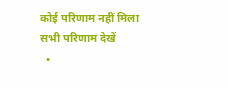कोई परिणाम नहीं मिला
सभी परिणाम देखें
  •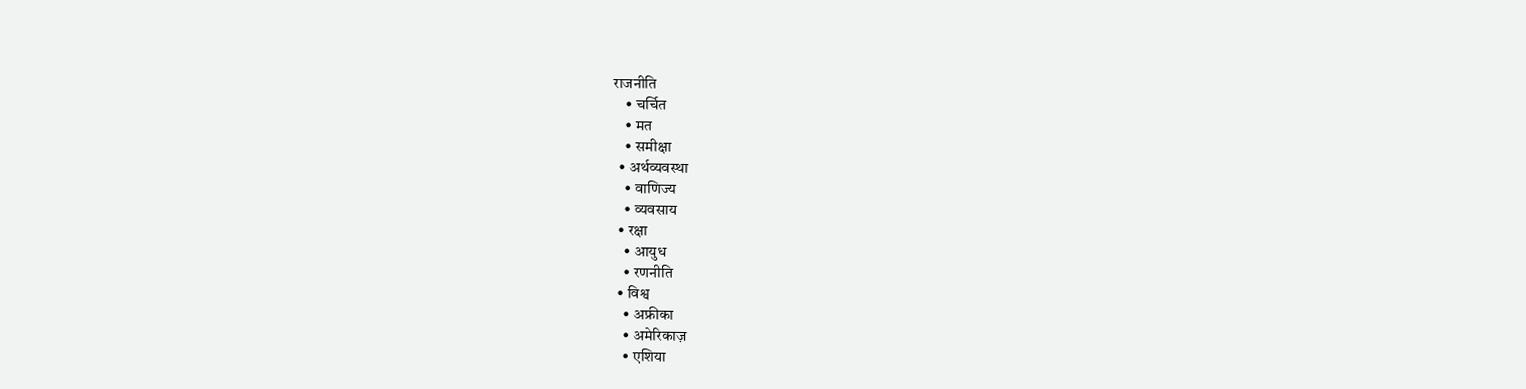राजनीति
    • चर्चित
    • मत
    • समीक्षा
  • अर्थव्यवस्था
    • वाणिज्य
    • व्यवसाय
  • रक्षा
    • आयुध
    • रणनीति
  • विश्व
    • अफ्रीका
    • अमेरिकाज़
    • एशिया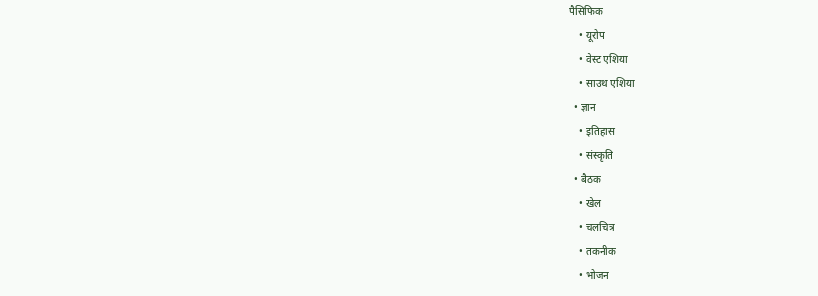पैसिफिक
    • यूरोप
    • वेस्ट एशिया
    • साउथ एशिया
  • ज्ञान
    • इतिहास
    • संस्कृति
  • बैठक
    • खेल
    • चलचित्र
    • तकनीक
    • भोजन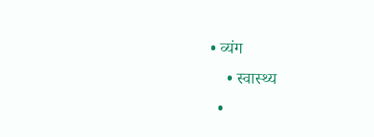• व्यंग
    • स्वास्थ्य
  •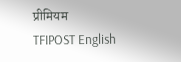प्रीमियम
TFIPOST English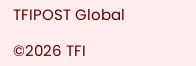TFIPOST Global

©2026 TFI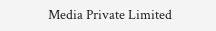Media Private Limited